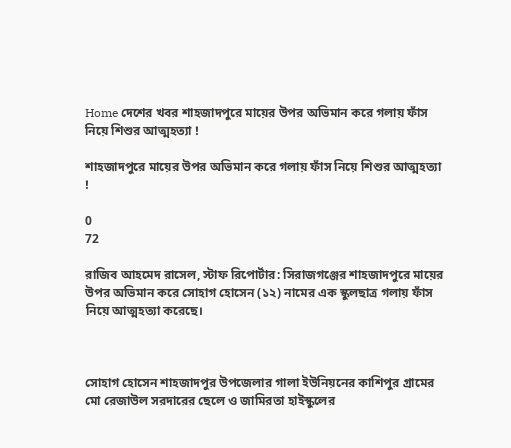Home দেশের খবর শাহজাদপুরে মায়ের উপর অভিমান করে গলায় ফাঁস নিয়ে শিশুর আত্মহত্যা !

শাহজাদপুরে মায়ের উপর অভিমান করে গলায় ফাঁস নিয়ে শিশুর আত্মহত্যা !

0
72

রাজিব আহমেদ রাসেল, স্টাফ রিপোর্টার: সিরাজগঞ্জের শাহজাদপুরে মায়ের উপর অভিমান করে সোহাগ হোসেন (১২) নামের এক স্কুলছাত্র গলায় ফাঁস নিয়ে আত্মহত্যা করেছে।



সোহাগ হোসেন শাহজাদপুর উপজেলার গালা ইউনিয়নের কাশিপুর গ্রামের মো রেজাউল সরদারের ছেলে ও জামিরতা হাইস্কুলের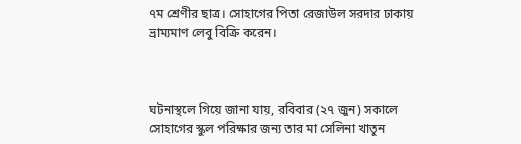৭ম শ্রেণীর ছাত্র। সোহাগের পিতা রেজাউল সরদার ঢাকায় ভ্রাম্যমাণ লেবু বিক্রি করেন।



ঘটনাস্থলে গিয়ে জানা যায়, রবিবার (২৭ জুন) সকালে সোহাগের স্কুল পরিক্ষার জন্য তার মা সেলিনা খাতুন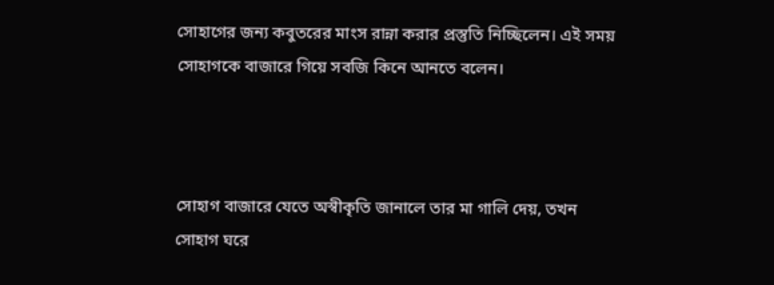সোহাগের জন্য কবুতরের মাংস রান্না করার প্রস্তুতি নিচ্ছিলেন। এই সময় সোহাগকে বাজারে গিয়ে সবজি কিনে আনতে বলেন।



সোহাগ বাজারে যেতে অস্বীকৃতি জানালে তার মা গালি দেয়, তখন সোহাগ ঘরে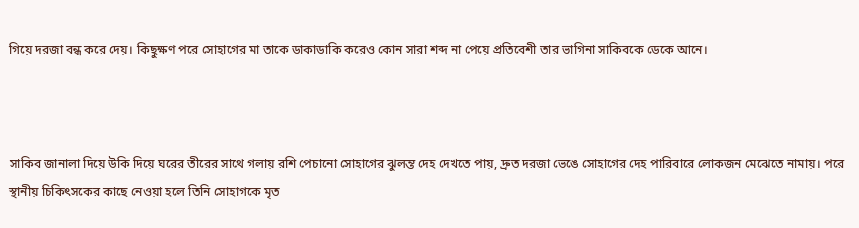গিয়ে দরজা বন্ধ করে দেয়। কিছুক্ষণ পরে সোহাগের মা তাকে ডাকাডাকি করেও কোন সারা শব্দ না পেয়ে প্রতিবেশী তার ভাগিনা সাকিবকে ডেকে আনে।



সাকিব জানালা দিয়ে উকি দিয়ে ঘরের তীরের সাথে গলায় রশি পেচানো সোহাগের ঝুলন্ত দেহ দেখতে পায়, দ্রুত দরজা ভেঙে সোহাগের দেহ পারিবারে লোকজন মেঝেতে নামায়। পরে স্থানীয় চিকিৎসকের কাছে নেওয়া হলে তিনি সোহাগকে মৃত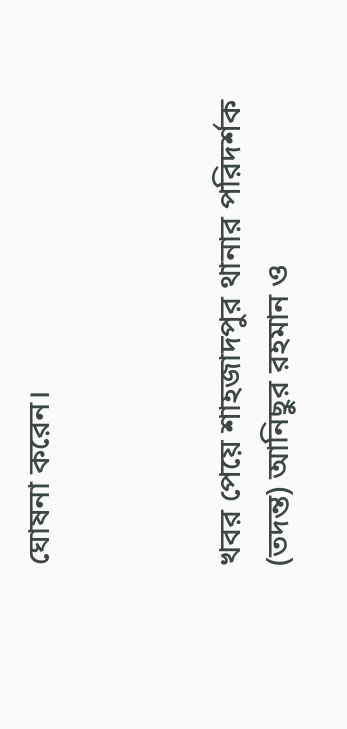ঘোষনা করেন।



খবর পেয়ে শাহজাদপুর থানার পরিদর্শক (তদন্ত) আনিছুর রহমান ও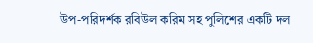উপ-পরিদর্শক রবিউল করিম সহ পুলিশের একটি দল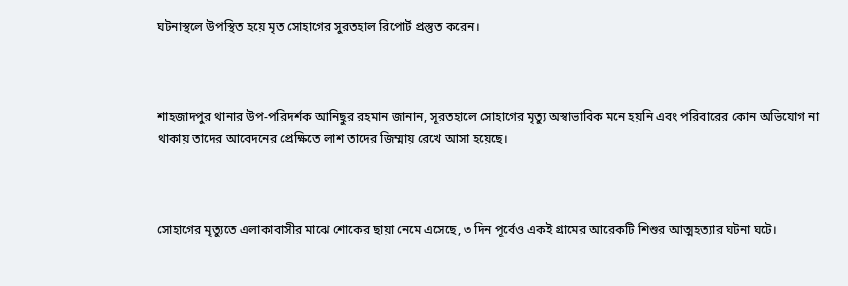ঘটনাস্থলে উপস্থিত হয়ে মৃত সোহাগের সুরতহাল রিপোর্ট প্রস্তুত করেন।



শাহজাদপুর থানার উপ-পরিদর্শক আনিছুর রহমান জানান, সূরতহালে সোহাগের মৃত্যু অস্বাভাবিক মনে হয়নি এবং পরিবারের কোন অভিযোগ না থাকায় তাদের আবেদনের প্রেক্ষিতে লাশ তাদের জিম্মায় রেখে আসা হয়েছে।



সোহাগের মৃত্যুতে এলাকাবাসীর মাঝে শোকের ছায়া নেমে এসেছে, ৩ দিন পূর্বেও একই গ্রামের আরেকটি শিশুর আত্মহত্যার ঘটনা ঘটে।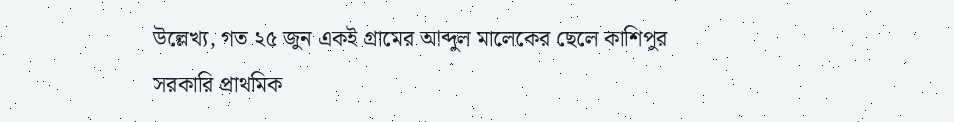উল্লেখ্য, গত ২৫ জুন একই গ্রামের আব্দুল মালেকের ছেলে কাশিপুর সরকারি প্রাথমিক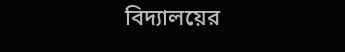বিদ্যালয়ের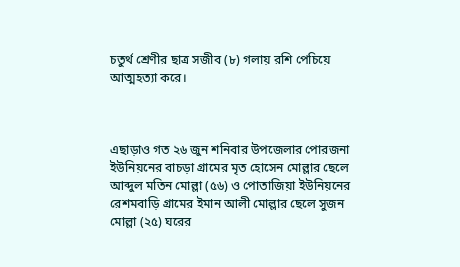চতুর্থ শ্রেণীর ছাত্র সজীব (৮) গলায় রশি পেচিয়ে আত্মহত্যা করে।



এছাড়াও গত ২৬ জুন শনিবার উপজেলার পোরজনা ইউনিয়নের বাচড়া গ্রামের মৃত হোসেন মোল্লার ছেলে আব্দুল মতিন মোল্লা (৫৬) ও পোতাজিয়া ইউনিয়নের রেশমবাড়ি গ্রামের ইমান আলী মোল্লার ছেলে সুজন মোল্লা (২৫) ঘরের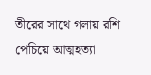তীরের সাথে গলায় রশি পেচিয়ে আত্মহত্যা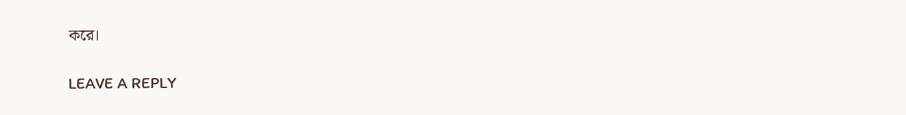করে।

LEAVE A REPLY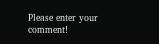Please enter your comment!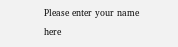Please enter your name here